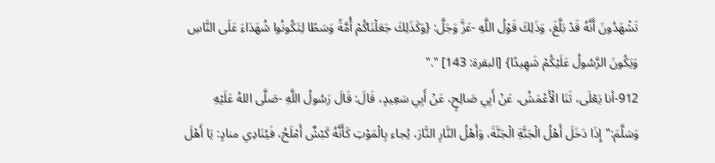تَشْهَدُونَ أَنَّهُ قَدْ بَلَّغَ، وَذَلِكَ قَوْلُ اللَّهِ -عَزَّ وَجَلَّ: {وَكَذَلِكَ جَعَلْنَاكُمْ أُمَّةً وَسَطًا لِتَكُونُوا شُهَدَاءَ عَلَى النَّاسِ وَيَكُونَ الرَّسُولُ عَلَيْكُمْ شَهِيدًا} [البقرة: 143] "."
912-أنا يَعْلَى، ثَنَا الْأَعْمَشُ، عَنْ أَبِي صَالِحٍ، عَنْ أَبِي سَعِيدٍ، قَالَ: قَالَ رَسُولُ اللَّهِ -صَلَّى اللهُ عَلَيْهِ وَسَلَّمَ:"إِذَا دَخَلَ أَهْلُ الْجَنَّةِ الْجَنَّةَ، وَأَهْلُ النَّارِ النَّارَ، يُجاء بِالْمَوْتِ كَأَنَّهُ كَبْشٌ أَمْلَحُ، فَيُنَادِي منادٍ: يَا أَهْلَ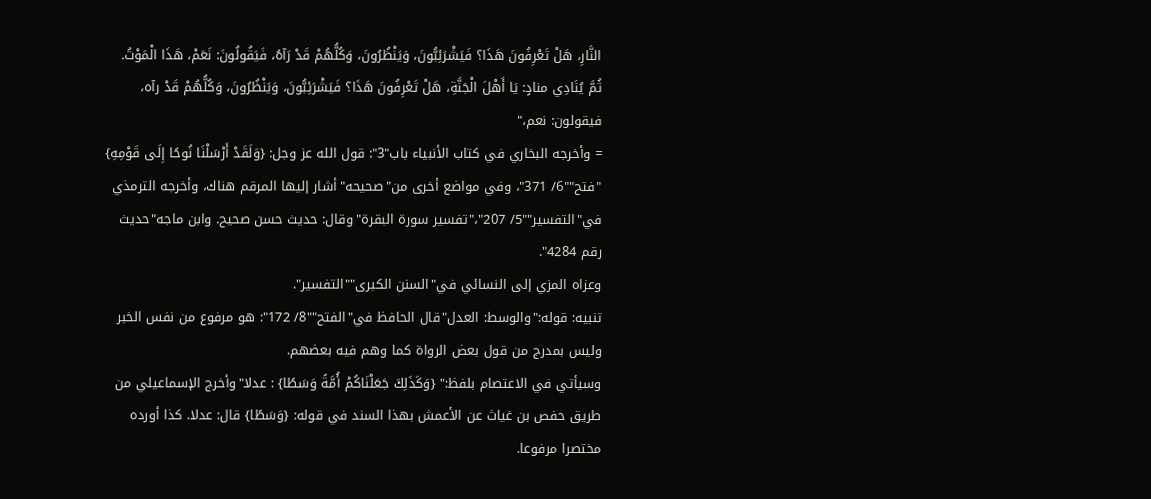النَّارِ، هَلْ تَعْرِفُونَ هَذَا؟ فَيَشْرَئِبُّونَ، وَيَنْظُرُونَ، وَكُلُّهُمْ قَدْ رَآهُ، فَيَقُولُونَ: نَعَمْ، هَذَا الْمَوْتُ. ثُمَّ يُنَادِي منادٍ: يَا أَهْلَ الْجَنَّةِ، هَلْ تَعْرِفُونَ هَذَا؟ فَيَشْرَئِبُّونَ، وَيَنْظُرُونَ، وَكُلُّهُمْ قَدْ رآه، فيقولون: نعم،"
= وأخرجه البخاري في كتاب الأنبياء باب"3": قول الله عز وجل: {وَلَقَدْ أَرْسَلْنَا نُوحًا إِلَى قَوْمِهِ} "فتح""6/ 371"، وفي مواضع أخرى من"صحيحه"أشار إليها المرقم هناك، وأخرجه الترمذي في"التفسير""5/ 207"،"تفسير سورة البقرة"وقال: حديث حسن صحيح. وابن ماجه"حديث رقم 4284".
وعزاه المزي إلى النسائي في"السنن الكبرى""التفسير".
تنبيه: قوله:"والوسط: العدل"قال الحافظ في"الفتح""8/ 172": هو مرفوع من نفس الخبر وليس بمدرج من قول بعض الرواة كما وهم فيه بعضهم.
وسيأتي في الاعتصام بلفظ:" {وَكَذَلِكَ جَعَلْنَاكُمْ أُمَّةً وَسَطًا} : عدلا"وأخرج الإسماعيلي من طريق حفص بن غياث عن الأعمش بهذا السند في قوله: {وَسَطًا} قال: عدلا. كذا أورده مختصرا مرفوعا.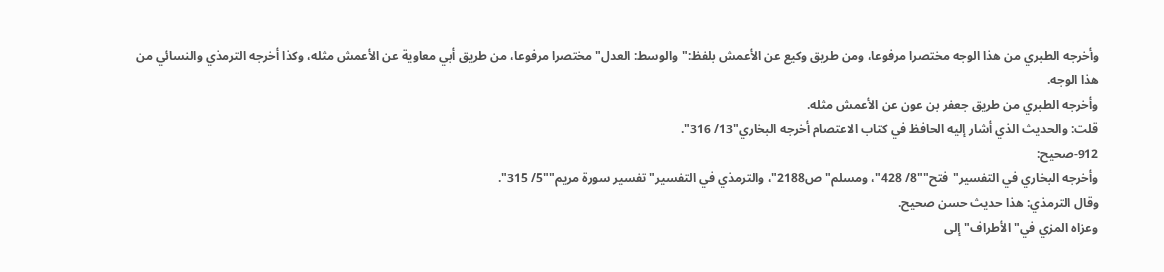وأخرجه الطبري من هذا الوجه مختصرا مرفوعا، ومن طريق وكيع عن الأعمش بلفظ:"والوسط: العدل"مختصرا مرفوعا، من طريق أبي معاوية عن الأعمش مثله، وكذا أخرجه الترمذي والنسائي من هذا الوجه.
وأخرجه الطبري من طريق جعفر بن عون عن الأعمش مثله.
قلت: والحديث الذي أشار إليه الحافظ في كتاب الاعتصام أخرجه البخاري"13/ 316".
912-صحيح:
وأخرجه البخاري في التفسير"فتح""8/ 428"، ومسلم"ص2188"، والترمذي في التفسير"تفسير سورة مريم""5/ 315".
وقال الترمذي: هذا حديث حسن صحيح.
وعزاه المزي في"الأطراف"إلى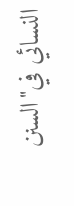النسائي في"السنن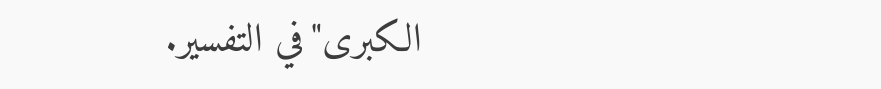الكبرى"في التفسير.